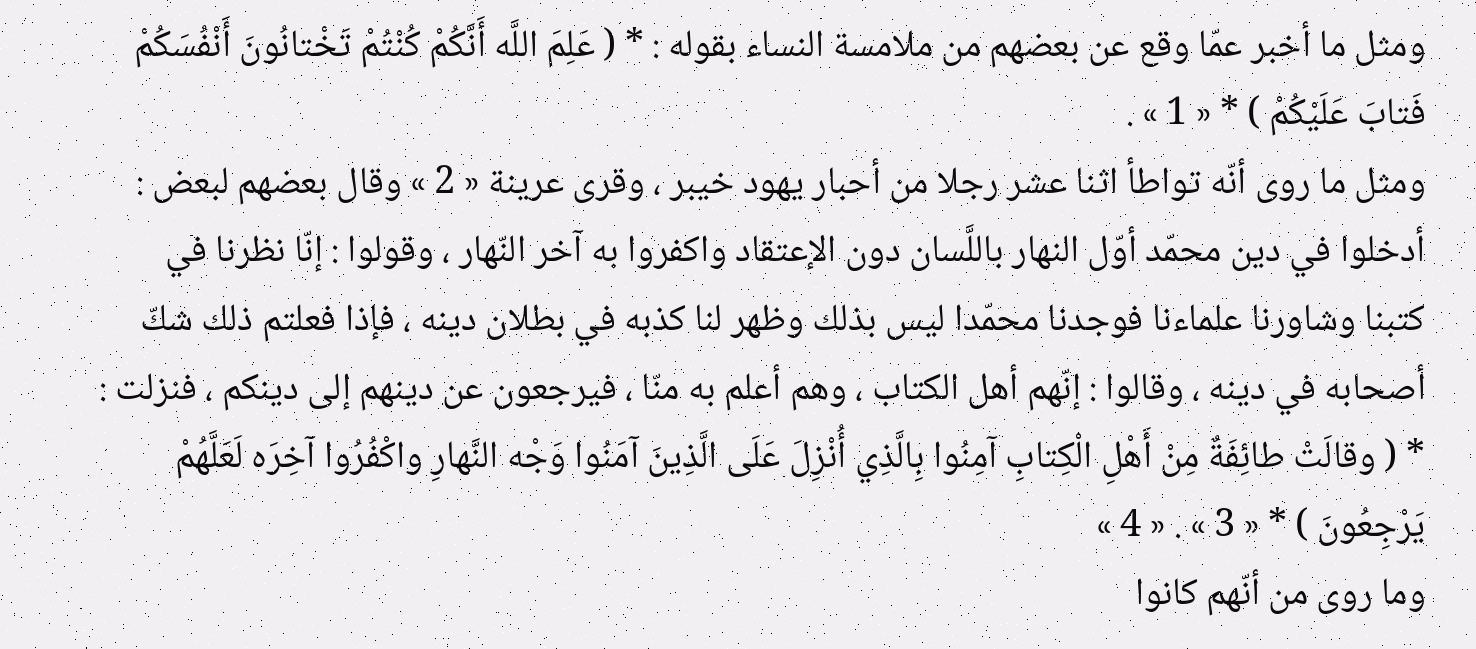ومثل ما أخبر عمّا وقع عن بعضهم من ملامسة النساء بقوله : * ( عَلِمَ اللَّه أَنَّكُمْ كُنْتُمْ تَخْتانُونَ أَنْفُسَكُمْ فَتابَ عَلَيْكُمْ ) * « 1 » .
ومثل ما روى أنّه تواطأ اثنا عشر رجلا من أحبار يهود خيبر ، وقرى عرينة « 2 » وقال بعضهم لبعض : أدخلوا في دين محمّد أوّل النهار باللَّسان دون الإعتقاد واكفروا به آخر النّهار ، وقولوا : إنّا نظرنا في كتبنا وشاورنا علماءنا فوجدنا محمّدا ليس بذلك وظهر لنا كذبه في بطلان دينه ، فإذا فعلتم ذلك شكّ أصحابه في دينه ، وقالوا : إنّهم أهل الكتاب ، وهم أعلم به منّا ، فيرجعون عن دينهم إلى دينكم ، فنزلت : * ( وقالَتْ طائِفَةٌ مِنْ أَهْلِ الْكِتابِ آمِنُوا بِالَّذِي أُنْزِلَ عَلَى الَّذِينَ آمَنُوا وَجْه النَّهارِ واكْفُرُوا آخِرَه لَعَلَّهُمْ يَرْجِعُونَ ) * « 3 » . « 4 »
وما روى من أنّهم كانوا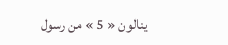ينالون « 5 » من رسول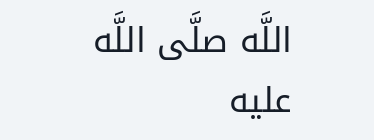اللَّه صلَّى اللَّه عليه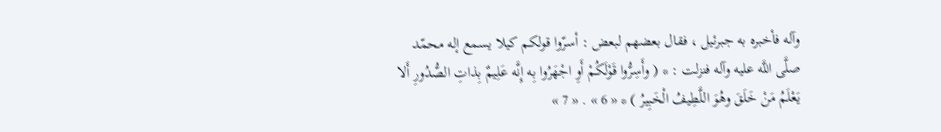وآله فأخبره به جبرئيل ، فقال بعضهم لبعض : أسرّوا قولكم كيلا يسمع إله محمّد صلَّى اللَّه عليه وآله فنزلت : * ( وأَسِرُّوا قَوْلَكُمْ أَوِ اجْهَرُوا بِه إِنَّه عَلِيمٌ بِذاتِ الصُّدُورِ أَلا يَعْلَمُ مَنْ خَلَقَ وهُوَ اللَّطِيفُ الْخَبِيرُ ) * « 6 » . « 7 »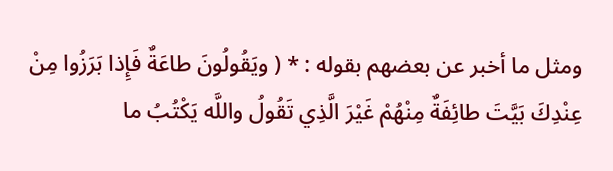ومثل ما أخبر عن بعضهم بقوله : * ( ويَقُولُونَ طاعَةٌ فَإِذا بَرَزُوا مِنْ عِنْدِكَ بَيَّتَ طائِفَةٌ مِنْهُمْ غَيْرَ الَّذِي تَقُولُ واللَّه يَكْتُبُ ما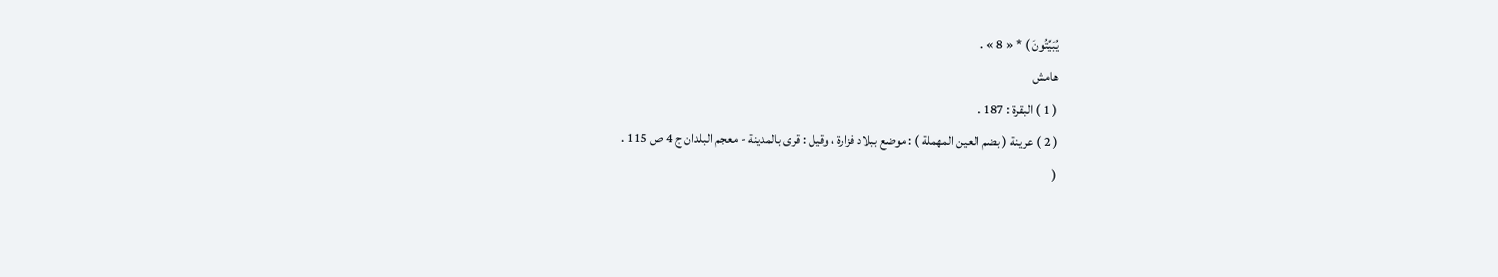يُبَيِّتُونَ ) * « 8 » .
هامش
( 1 ) البقرة : 187 .
( 2 ) عرينة ( بضم العين المهملة ) : موضع ببلاد فزارة ، وقيل : قرى بالمدينة - معجم البلدان ج 4 ص 115 .
(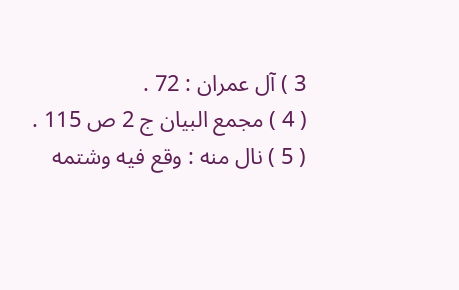3 ) آل عمران : 72 .
( 4 ) مجمع البيان ج 2 ص 115 .
( 5 ) نال منه : وقع فيه وشتمه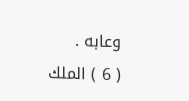وعابه .
( 6 ) الملك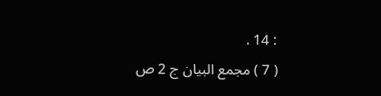: 14 .
( 7 ) مجمع البيان ج 2 ص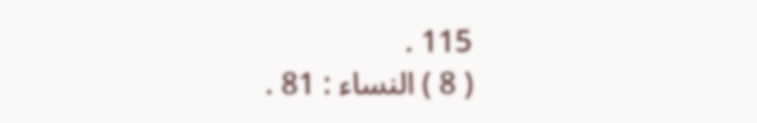115 .
( 8 ) النساء : 81 .